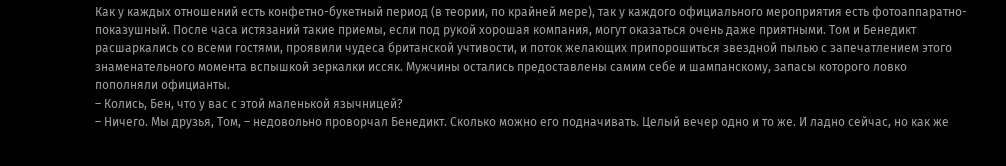Как у каждых отношений есть конфетно-букетный период (в теории, по крайней мере), так у каждого официального мероприятия есть фотоаппаратно-показушный. После часа истязаний такие приемы, если под рукой хорошая компания, могут оказаться очень даже приятными. Том и Бенедикт расшаркались со всеми гостями, проявили чудеса британской учтивости, и поток желающих припорошиться звездной пылью с запечатлением этого знаменательного момента вспышкой зеркалки иссяк. Мужчины остались предоставлены самим себе и шампанскому, запасы которого ловко пополняли официанты.
– Колись, Бен, что у вас с этой маленькой язычницей?
– Ничего. Мы друзья, Том, – недовольно проворчал Бенедикт. Сколько можно его подначивать. Целый вечер одно и то же. И ладно сейчас, но как же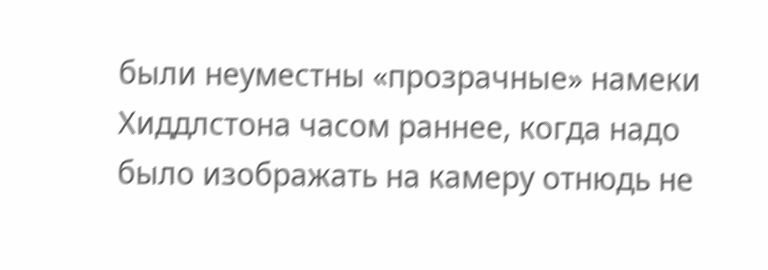были неуместны «прозрачные» намеки Хиддлстона часом раннее, когда надо было изображать на камеру отнюдь не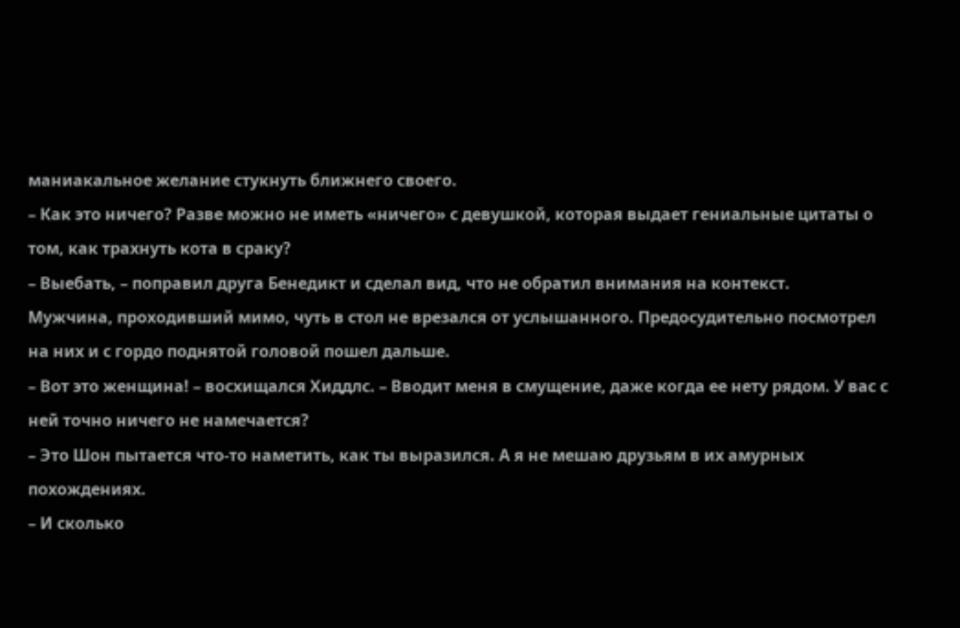маниакальное желание стукнуть ближнего своего.
– Как это ничего? Разве можно не иметь «ничего» с девушкой, которая выдает гениальные цитаты о том, как трахнуть кота в сраку?
– Выебать, – поправил друга Бенедикт и сделал вид, что не обратил внимания на контекст.
Мужчина, проходивший мимо, чуть в стол не врезался от услышанного. Предосудительно посмотрел на них и с гордо поднятой головой пошел дальше.
– Вот это женщина! – восхищался Хиддлс. – Вводит меня в смущение, даже когда ее нету рядом. У вас с ней точно ничего не намечается?
– Это Шон пытается что-то наметить, как ты выразился. А я не мешаю друзьям в их амурных похождениях.
– И сколько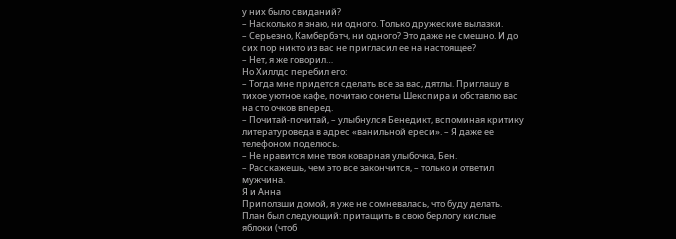у них было свиданий?
– Насколько я знаю, ни одного. Только дружеские вылазки.
– Серьезно, Камбербэтч, ни одного? Это даже не смешно. И до сих пор никто из вас не пригласил ее на настоящее?
– Нет, я же говорил…
Но Хиллдс перебил его:
– Тогда мне придется сделать все за вас, дятлы. Приглашу в тихое уютное кафе, почитаю сонеты Шекспира и обставлю вас на сто очков вперед.
– Почитай-почитай, – улыбнулся Бенедикт, вспоминая критику литературоведа в адрес «ванильной ереси». – Я даже ее телефоном поделюсь.
– Не нравится мне твоя коварная улыбочка, Бен.
– Расскажешь, чем это все закончится, – только и ответил мужчина.
Я и Анна
Приползши домой, я уже не сомневалась, что буду делать. План был следующий: притащить в свою берлогу кислые яблоки (чтоб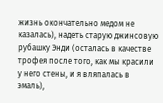жизнь окончательно медом не казалась), надеть старую джинсовую рубашку Энди (осталась в качестве трофея после того, как мы красили у него стены, и я вляпалась в эмаль),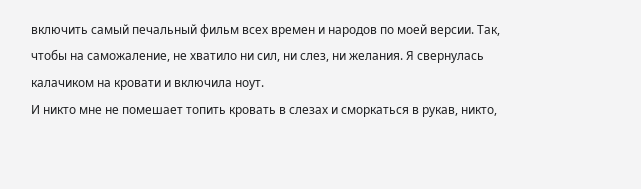включить самый печальный фильм всех времен и народов по моей версии. Так, чтобы на саможаление, не хватило ни сил, ни слез, ни желания. Я свернулась калачиком на кровати и включила ноут.
И никто мне не помешает топить кровать в слезах и сморкаться в рукав, никто,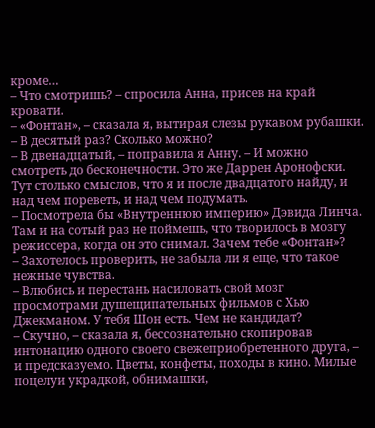кроме…
– Что смотришь? – спросила Анна, присев на край кровати.
– «Фонтан», – сказала я, вытирая слезы рукавом рубашки.
– В десятый раз? Сколько можно?
– В двенадцатый, – поправила я Анну. – И можно смотреть до бесконечности. Это же Даррен Аронофски. Тут столько смыслов, что я и после двадцатого найду, и над чем пореветь, и над чем подумать.
– Посмотрела бы «Внутреннюю империю» Дэвида Линча. Там и на сотый раз не поймешь, что творилось в мозгу режиссера, когда он это снимал. Зачем тебе «Фонтан»?
– Захотелось проверить, не забыла ли я еще, что такое нежные чувства.
– Влюбись и перестань насиловать свой мозг просмотрами душещипательных фильмов с Хью Джекманом. У тебя Шон есть. Чем не кандидат?
– Скучно, – сказала я, бессознательно скопировав интонацию одного своего свежеприобретенного друга, – и предсказуемо. Цветы, конфеты, походы в кино. Милые поцелуи украдкой, обнимашки,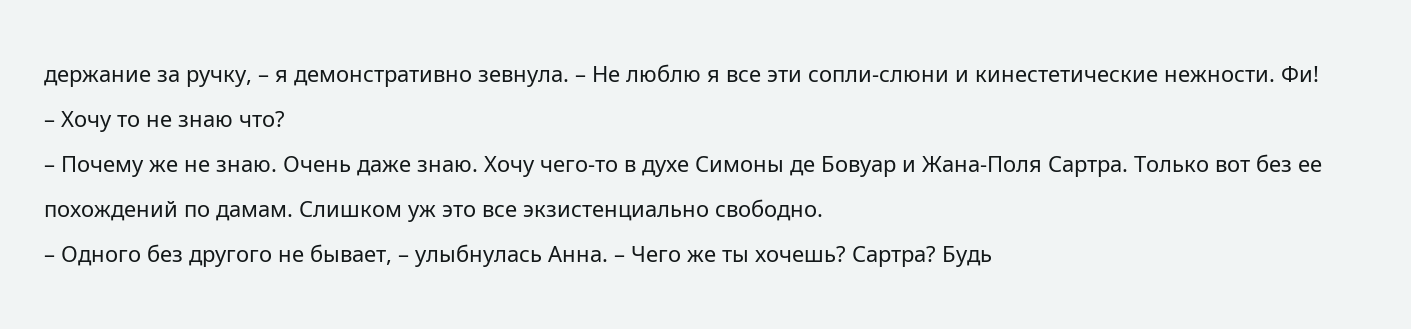держание за ручку, – я демонстративно зевнула. – Не люблю я все эти сопли-слюни и кинестетические нежности. Фи!
– Хочу то не знаю что?
– Почему же не знаю. Очень даже знаю. Хочу чего-то в духе Симоны де Бовуар и Жана-Поля Сартра. Только вот без ее похождений по дамам. Слишком уж это все экзистенциально свободно.
– Одного без другого не бывает, – улыбнулась Анна. – Чего же ты хочешь? Сартра? Будь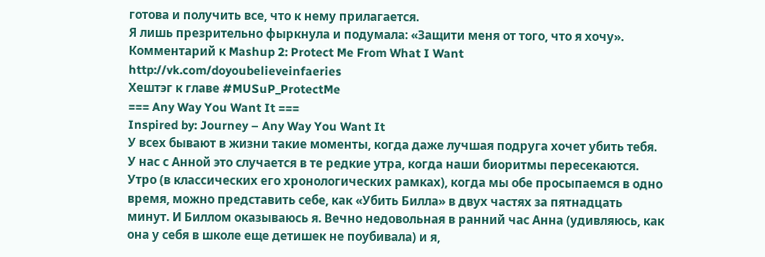готова и получить все, что к нему прилагается.
Я лишь презрительно фыркнула и подумала: «Защити меня от того, что я хочу».
Комментарий к Mashup 2: Protect Me From What I Want
http://vk.com/doyoubelieveinfaeries
Хештэг к главе #MUSuP_ProtectMe
=== Any Way You Want It ===
Inspired by: Journey – Any Way You Want It
У всех бывают в жизни такие моменты, когда даже лучшая подруга хочет убить тебя. У нас с Анной это случается в те редкие утра, когда наши биоритмы пересекаются. Утро (в классических его хронологических рамках), когда мы обе просыпаемся в одно время, можно представить себе, как «Убить Билла» в двух частях за пятнадцать минут. И Биллом оказываюсь я. Вечно недовольная в ранний час Анна (удивляюсь, как она у себя в школе еще детишек не поубивала) и я,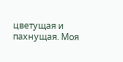цветущая и пахнущая. Моя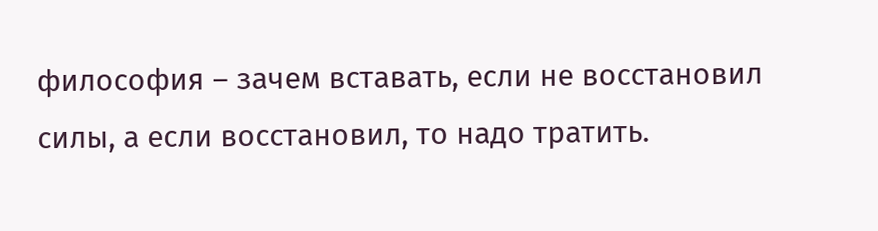философия – зачем вставать, если не восстановил силы, а если восстановил, то надо тратить.